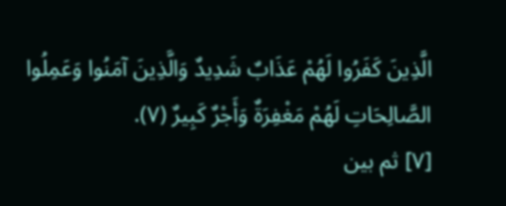الَّذِينَ كَفَرُوا لَهُمْ عَذَابٌ شَدِيدٌ وَالَّذِينَ آمَنُوا وَعَمِلُوا الصَّالِحَاتِ لَهُمْ مَغْفِرَةٌ وَأَجْرٌ كَبِيرٌ (٧).
[٧] ثم بين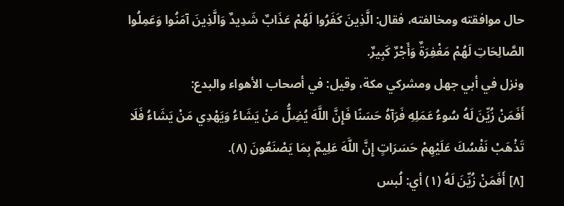حال موافقته ومخالفته، فقال: الَّذِينَ كَفَرُوا لَهُمْ عَذَابٌ شَدِيدٌ وَالَّذِينَ آمَنُوا وَعَمِلُوا الصَّالِحَاتِ لَهُمْ مَغْفِرَةٌ وَأَجْرٌ كَبِيرٌ.
ونزل في أبي جهل ومشركي مكة، وقيل: في أصحاب الأهواء والبدع:
أَفَمَنْ زُيِّنَ لَهُ سُوءُ عَمَلِهِ فَرَآهُ حَسَنًا فَإِنَّ اللَّهَ يُضِلُّ مَنْ يَشَاءُ وَيَهْدِي مَنْ يَشَاءُ فَلَا تَذْهَبْ نَفْسُكَ عَلَيْهِمْ حَسَرَاتٍ إِنَّ اللَّهَ عَلِيمٌ بِمَا يَصْنَعُونَ (٨).
[٨] أَفَمَنْ زُيِّنَ لَهُ (١) أي: لُبس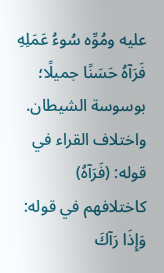عليه ومُوِّه سُوءُ عَمَلِهِ فَرَآهُ حَسَنًا جميلًا؛ بوسوسة الشيطان. واختلاف القراء في قوله: (فَرَآهُ) كاختلافهم في قوله: وَإِذَا رَآكَ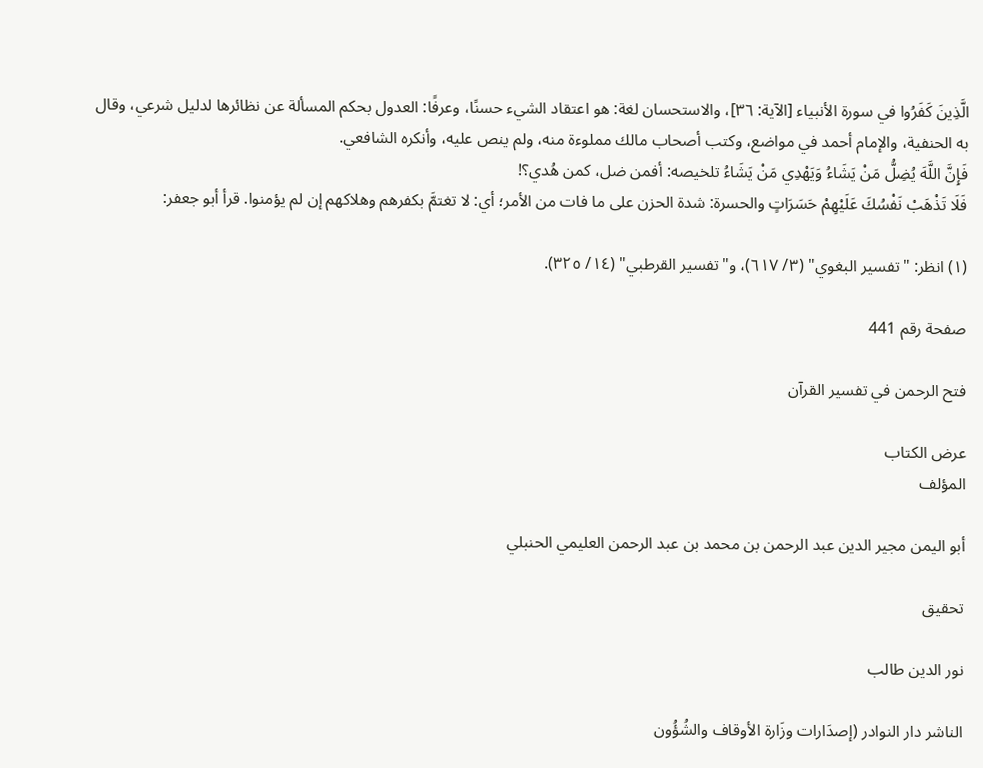الَّذِينَ كَفَرُوا في سورة الأنبياء [الآية: ٣٦]، والاستحسان لغة: هو اعتقاد الشيء حسنًا، وعرفًا: العدول بحكم المسألة عن نظائرها لدليل شرعي، وقال به الحنفية، والإمام أحمد في مواضع، وكتب أصحاب مالك مملوءة منه، ولم ينص عليه، وأنكره الشافعي.
فَإِنَّ اللَّهَ يُضِلُّ مَنْ يَشَاءُ وَيَهْدِي مَنْ يَشَاءُ تلخيصه: أفمن ضل، كمن هُدي؟!
فَلَا تَذْهَبْ نَفْسُكَ عَلَيْهِمْ حَسَرَاتٍ والحسرة: شدة الحزن على ما فات من الأمر؛ أي: لا تغتمَّ بكفرهم وهلاكهم إن لم يؤمنوا. قرأ أبو جعفر:

(١) انظر: "تفسير البغوي" (٣/ ٦١٧)، و"تفسير القرطبي" (١٤/ ٣٢٥).

صفحة رقم 441

فتح الرحمن في تفسير القرآن

عرض الكتاب
المؤلف

أبو اليمن مجير الدين عبد الرحمن بن محمد بن عبد الرحمن العليمي الحنبلي

تحقيق

نور الدين طالب

الناشر دار النوادر (إصدَارات وزَارة الأوقاف والشُؤُون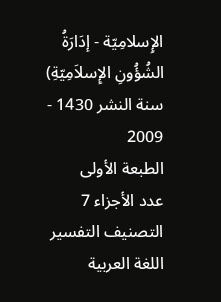الإِسلامِيّة - إدَارَةُ الشُؤُونِ الإِسلاَمِيّةِ)
سنة النشر 1430 - 2009
الطبعة الأولى
عدد الأجزاء 7
التصنيف التفسير
اللغة العربية